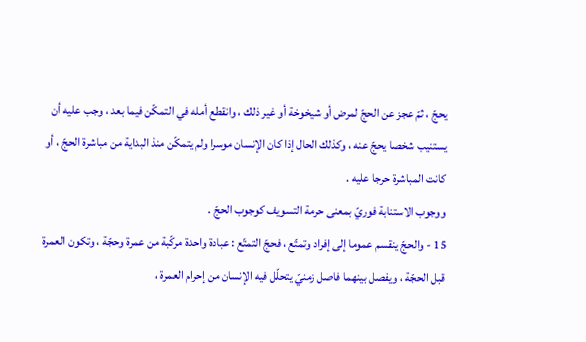يحجّ ، ثمّ عجز عن الحجّ لمرض أو شيخوخة أو غير ذلك ، وانقطع أمله في التمكّن فيما بعد ، وجب عليه أن يستنيب شخصا يحجّ عنه ، وكذلك الحال إذا كان الإنسان موسرا ولم يتمكّن منذ البداية من مباشرة الحجّ ، أو كانت المباشرة حرجا عليه .
ووجوب الاستنابة فوريّ بمعنى حرمة التسويف كوجوب الحجّ .
15 - والحجّ ينقسم عموما إلى إفراد وتمتّع ، فحجّ التمتّع : عبادة واحدة مركّبة من عمرة وحجّة ، وتكون العمرة قبل الحجّة ، ويفصل بينهما فاصل زمنيّ يتحلّل فيه الإنسان من إحرام العمرة ،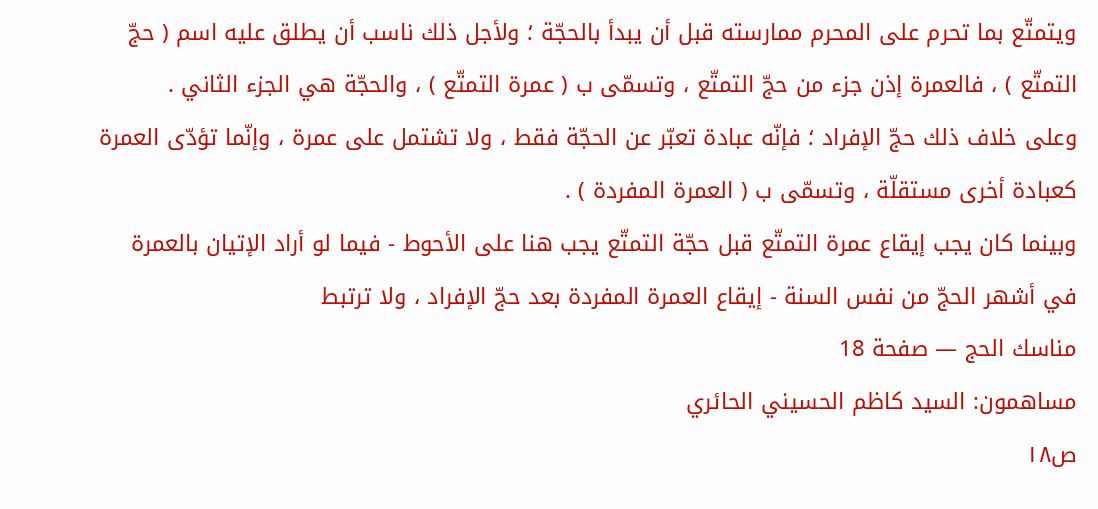ويتمتّع بما تحرم على المحرم ممارسته قبل أن يبدأ بالحجّة ؛ ولأجل ذلك ناسب أن يطلق عليه اسم ( حجّ التمتّع ) ، فالعمرة إذن جزء من حجّ التمتّع ، وتسمّى ب ( عمرة التمتّع ) ، والحجّة هي الجزء الثاني .
وعلى خلاف ذلك حجّ الإفراد ؛ فإنّه عبادة تعبّر عن الحجّة فقط ، ولا تشتمل على عمرة ، وإنّما تؤدّى العمرة كعبادة أخرى مستقلّة ، وتسمّى ب ( العمرة المفردة ) .
وبينما كان يجب إيقاع عمرة التمتّع قبل حجّة التمتّع يجب هنا على الأحوط - فيما لو أراد الإتيان بالعمرة في أشهر الحجّ من نفس السنة - إيقاع العمرة المفردة بعد حجّ الإفراد ، ولا ترتبط
مناسك الحج — صفحة 18
مساهمون: السيد كاظم الحسيني الحائري
ص١٨